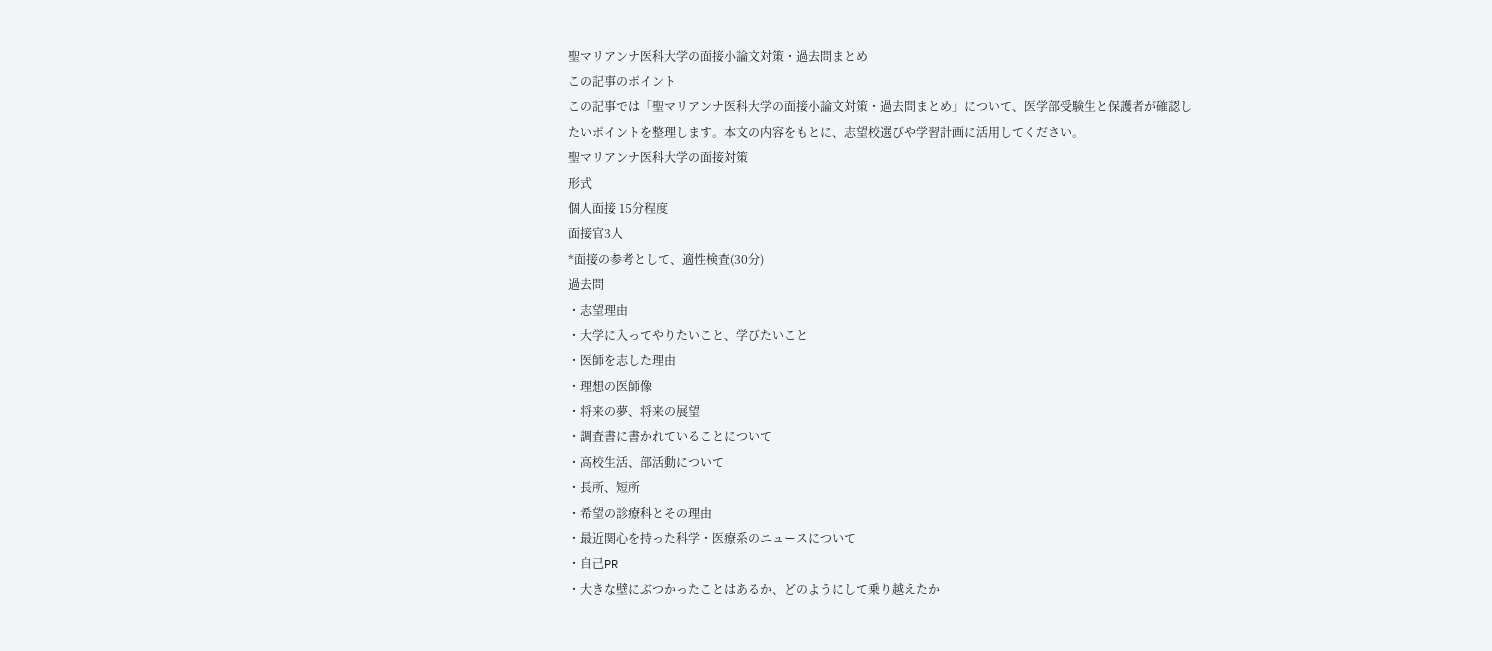聖マリアンナ医科大学の面接小論文対策・過去問まとめ
この記事のポイント
この記事では「聖マリアンナ医科大学の面接小論文対策・過去問まとめ」について、医学部受験生と保護者が確認したいポイントを整理します。本文の内容をもとに、志望校選びや学習計画に活用してください。
聖マリアンナ医科大学の面接対策
形式
個人面接 15分程度
面接官3人
*面接の参考として、適性検査(30分)
過去問
・志望理由
・大学に入ってやりたいこと、学びたいこと
・医師を志した理由
・理想の医師像
・将来の夢、将来の展望
・調査書に書かれていることについて
・高校生活、部活動について
・長所、短所
・希望の診療科とその理由
・最近関心を持った科学・医療系のニュースについて
・自己PR
・大きな壁にぶつかったことはあるか、どのようにして乗り越えたか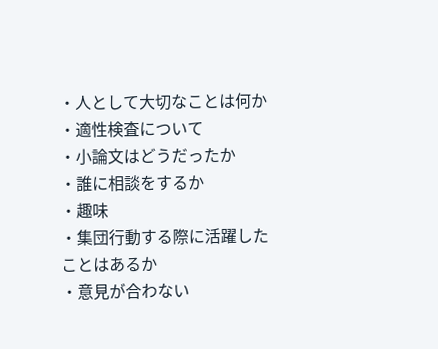・人として大切なことは何か
・適性検査について
・小論文はどうだったか
・誰に相談をするか
・趣味
・集団行動する際に活躍したことはあるか
・意見が合わない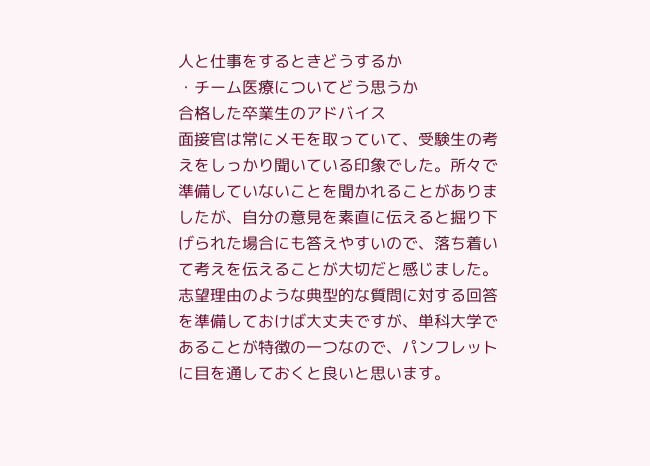人と仕事をするときどうするか
・チーム医療についてどう思うか
合格した卒業生のアドバイス
面接官は常にメモを取っていて、受験生の考えをしっかり聞いている印象でした。所々で準備していないことを聞かれることがありましたが、自分の意見を素直に伝えると掘り下げられた場合にも答えやすいので、落ち着いて考えを伝えることが大切だと感じました。
志望理由のような典型的な質問に対する回答を準備しておけば大丈夫ですが、単科大学であることが特徴の一つなので、パンフレットに目を通しておくと良いと思います。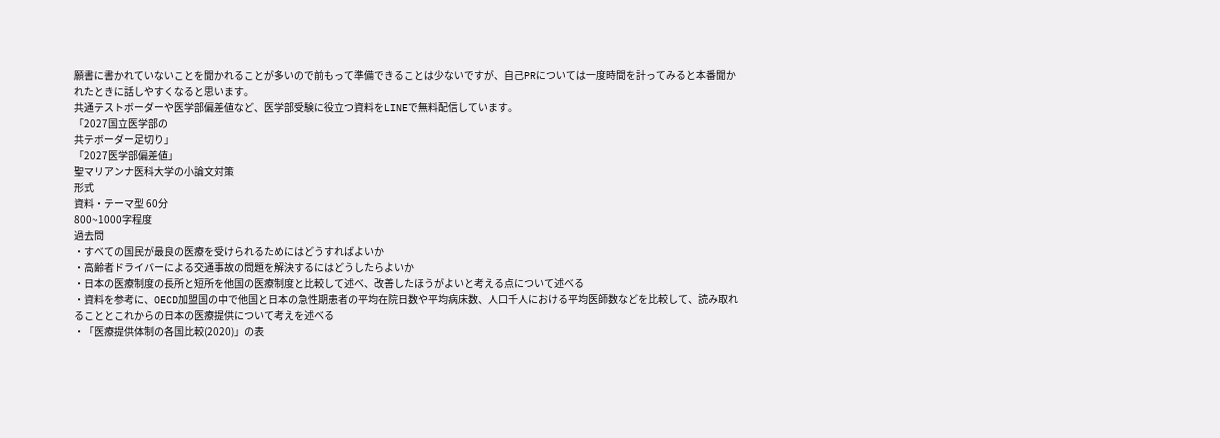願書に書かれていないことを聞かれることが多いので前もって準備できることは少ないですが、自己PRについては一度時間を計ってみると本番聞かれたときに話しやすくなると思います。
共通テストボーダーや医学部偏差値など、医学部受験に役立つ資料をLINEで無料配信しています。
「2027国立医学部の
共テボーダー足切り」
「2027医学部偏差値」
聖マリアンナ医科大学の小論文対策
形式
資料・テーマ型 60分
800~1000字程度
過去問
・すべての国民が最良の医療を受けられるためにはどうすればよいか
・高齢者ドライバーによる交通事故の問題を解決するにはどうしたらよいか
・日本の医療制度の長所と短所を他国の医療制度と比較して述べ、改善したほうがよいと考える点について述べる
・資料を参考に、OECD加盟国の中で他国と日本の急性期患者の平均在院日数や平均病床数、人口千人における平均医師数などを比較して、読み取れることとこれからの日本の医療提供について考えを述べる
・「医療提供体制の各国比較(2020)」の表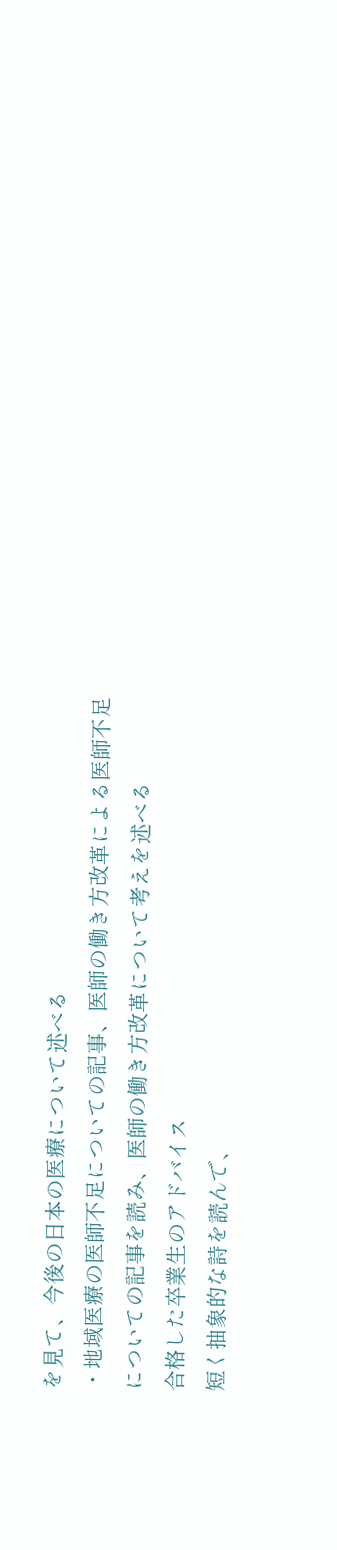を見て、今後の日本の医療について述べる
・地域医療の医師不足についての記事、医師の働き方改革による医師不足についての記事を読み、医師の働き方改革について考えを述べる
合格した卒業生のアドバイス
短く抽象的な詩を読んで、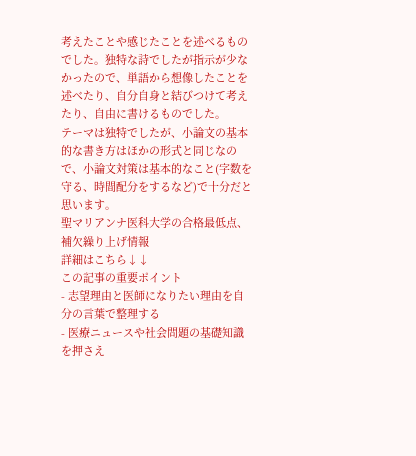考えたことや感じたことを述べるものでした。独特な詩でしたが指示が少なかったので、単語から想像したことを述べたり、自分自身と結びつけて考えたり、自由に書けるものでした。
テーマは独特でしたが、小論文の基本的な書き方はほかの形式と同じなので、小論文対策は基本的なこと(字数を守る、時間配分をするなど)で十分だと思います。
聖マリアンナ医科大学の合格最低点、補欠繰り上げ情報
詳細はこちら↓↓
この記事の重要ポイント
- 志望理由と医師になりたい理由を自分の言葉で整理する
- 医療ニュースや社会問題の基礎知識を押さえ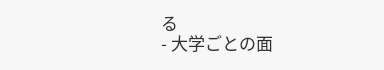る
- 大学ごとの面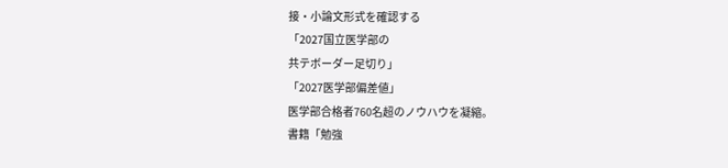接・小論文形式を確認する
「2027国立医学部の
共テボーダー足切り」
「2027医学部偏差値」
医学部合格者760名超のノウハウを凝縮。
書籍「勉強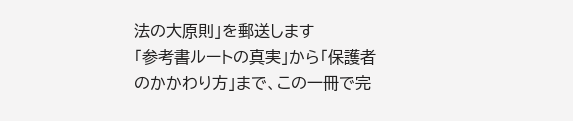法の大原則」を郵送します
「参考書ルートの真実」から「保護者のかかわり方」まで、この一冊で完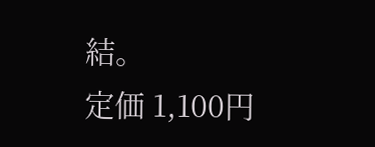結。
定価 1,100円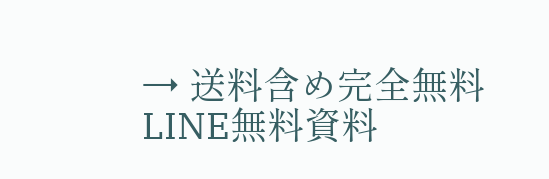→ 送料含め完全無料
LINE無料資料